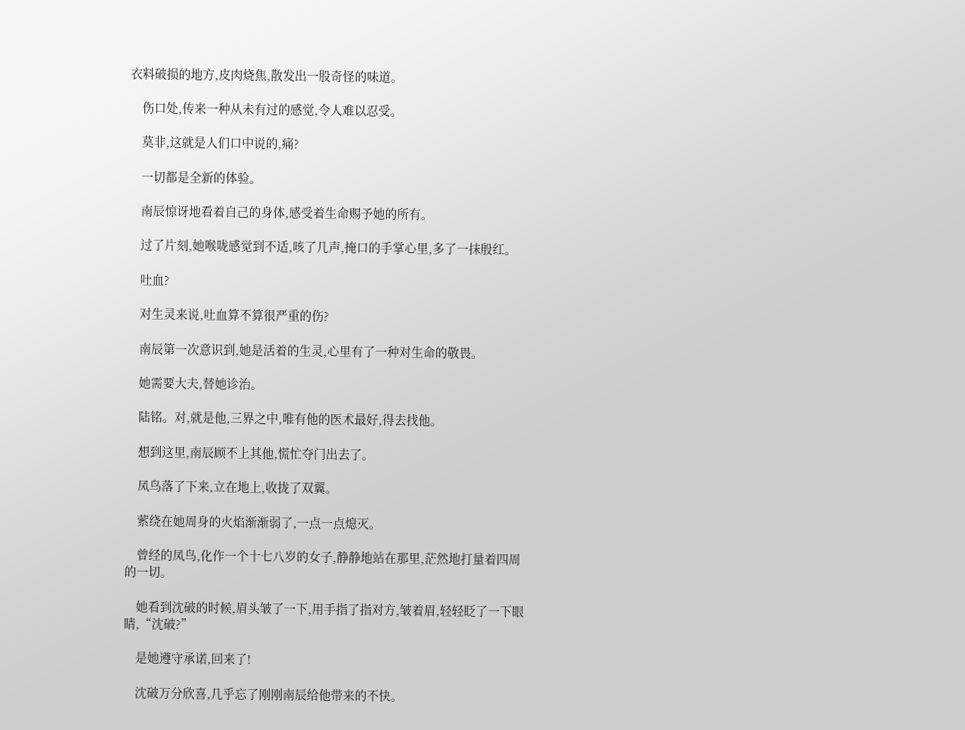衣料破损的地方,皮肉烧焦,散发出一股奇怪的味道。

    伤口处,传来一种从未有过的感觉,令人难以忍受。

    莫非,这就是人们口中说的,痛?

    一切都是全新的体验。

    南辰惊讶地看着自己的身体,感受着生命赐予她的所有。

    过了片刻,她喉咙感觉到不适,咳了几声,掩口的手掌心里,多了一抹殷红。

    吐血?

    对生灵来说,吐血算不算很严重的伤?

    南辰第一次意识到,她是活着的生灵,心里有了一种对生命的敬畏。

    她需要大夫,替她诊治。

    陆铭。对,就是他,三界之中,唯有他的医术最好,得去找他。

    想到这里,南辰顾不上其他,慌忙夺门出去了。

    凤鸟落了下来,立在地上,收拢了双翼。

    萦绕在她周身的火焰渐渐弱了,一点一点熄灭。

    曾经的凤鸟,化作一个十七八岁的女子,静静地站在那里,茫然地打量着四周的一切。

    她看到沈破的时候,眉头皱了一下,用手指了指对方,皱着眉,轻轻眨了一下眼睛,“沈破?”

    是她遵守承诺,回来了!

    沈破万分欣喜,几乎忘了刚刚南辰给他带来的不快。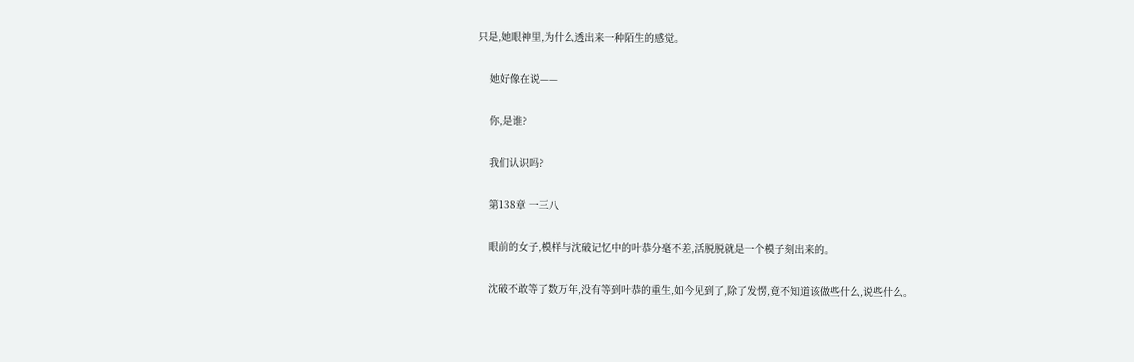只是,她眼神里,为什么透出来一种陌生的感觉。

    她好像在说——

    你,是谁?

    我们认识吗?

    第138章 一三八

    眼前的女子,模样与沈破记忆中的叶恭分毫不差,活脱脱就是一个模子刻出来的。

    沈破不敢等了数万年,没有等到叶恭的重生,如今见到了,除了发愣,竟不知道该做些什么,说些什么。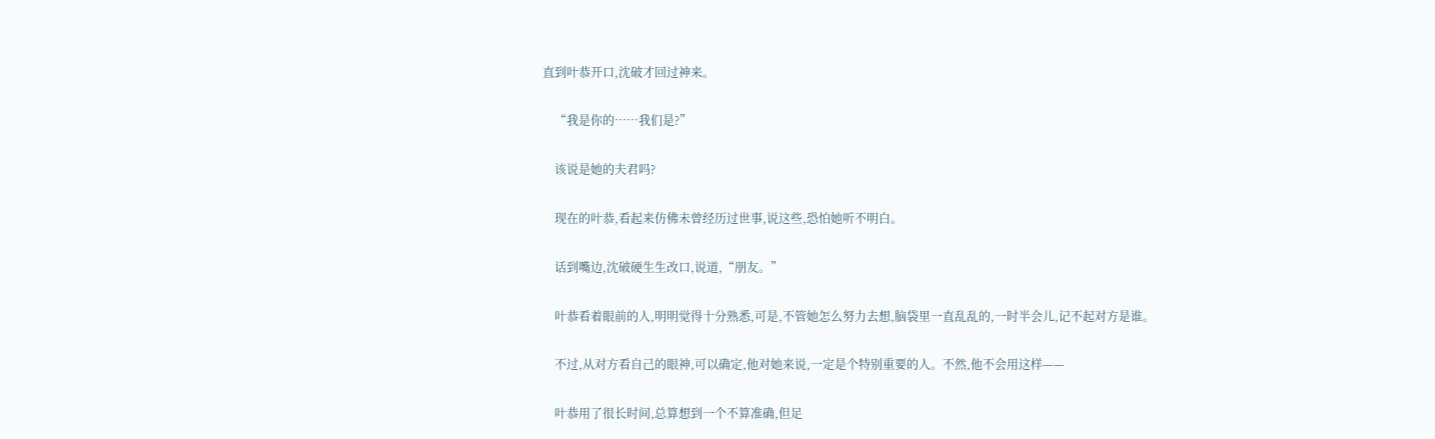直到叶恭开口,沈破才回过神来。

    “我是你的……我们是?”

    该说是她的夫君吗?

    现在的叶恭,看起来仿佛未曾经历过世事,说这些,恐怕她听不明白。

    话到嘴边,沈破硬生生改口,说道,“朋友。”

    叶恭看着眼前的人,明明觉得十分熟悉,可是,不管她怎么努力去想,脑袋里一直乱乱的,一时半会儿,记不起对方是谁。

    不过,从对方看自己的眼神,可以确定,他对她来说,一定是个特别重要的人。不然,他不会用这样——

    叶恭用了很长时间,总算想到一个不算准确,但足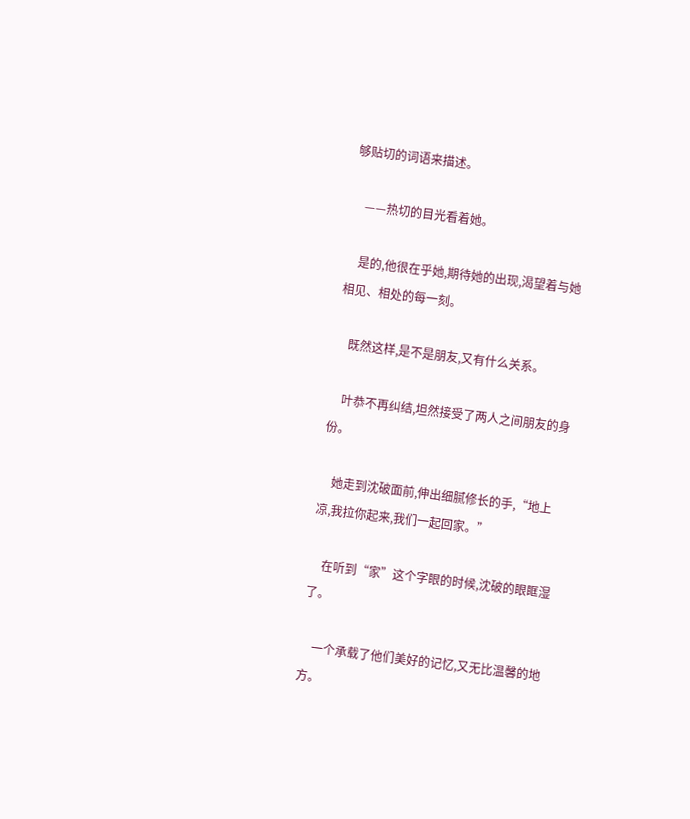够贴切的词语来描述。

    ——热切的目光看着她。

    是的,他很在乎她,期待她的出现,渴望着与她相见、相处的每一刻。

    既然这样,是不是朋友,又有什么关系。

    叶恭不再纠结,坦然接受了两人之间朋友的身份。

    她走到沈破面前,伸出细腻修长的手,“地上凉,我拉你起来,我们一起回家。”

    在听到“家”这个字眼的时候,沈破的眼眶湿了。

    一个承载了他们美好的记忆,又无比温馨的地方。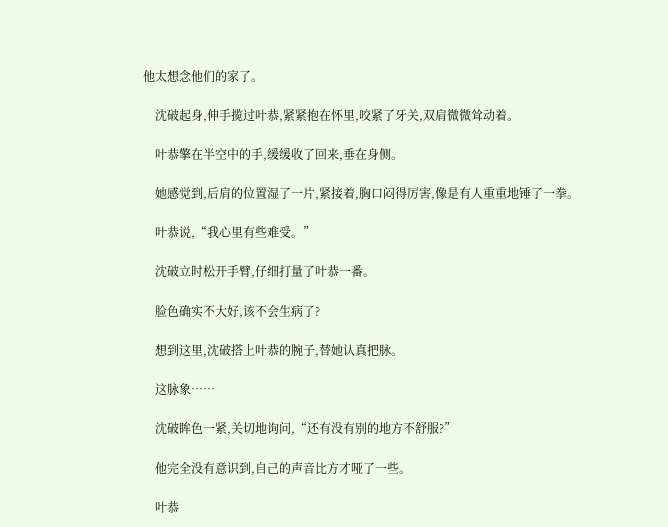他太想念他们的家了。

    沈破起身,伸手揽过叶恭,紧紧抱在怀里,咬紧了牙关,双肩微微耸动着。

    叶恭擎在半空中的手,缓缓收了回来,垂在身侧。

    她感觉到,后肩的位置湿了一片,紧接着,胸口闷得厉害,像是有人重重地锤了一拳。

    叶恭说,“我心里有些难受。”

    沈破立时松开手臂,仔细打量了叶恭一番。

    脸色确实不大好,该不会生病了?

    想到这里,沈破搭上叶恭的腕子,替她认真把脉。

    这脉象……

    沈破眸色一紧,关切地询问,“还有没有别的地方不舒服?”

    他完全没有意识到,自己的声音比方才哑了一些。

    叶恭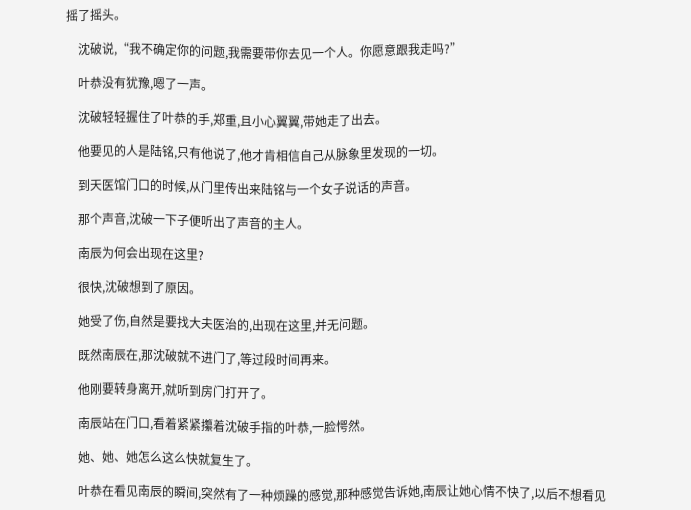摇了摇头。

    沈破说,“我不确定你的问题,我需要带你去见一个人。你愿意跟我走吗?”

    叶恭没有犹豫,嗯了一声。

    沈破轻轻握住了叶恭的手,郑重,且小心翼翼,带她走了出去。

    他要见的人是陆铭,只有他说了,他才肯相信自己从脉象里发现的一切。

    到天医馆门口的时候,从门里传出来陆铭与一个女子说话的声音。

    那个声音,沈破一下子便听出了声音的主人。

    南辰为何会出现在这里?

    很快,沈破想到了原因。

    她受了伤,自然是要找大夫医治的,出现在这里,并无问题。

    既然南辰在,那沈破就不进门了,等过段时间再来。

    他刚要转身离开,就听到房门打开了。

    南辰站在门口,看着紧紧攥着沈破手指的叶恭,一脸愕然。

    她、她、她怎么这么快就复生了。

    叶恭在看见南辰的瞬间,突然有了一种烦躁的感觉,那种感觉告诉她,南辰让她心情不快了,以后不想看见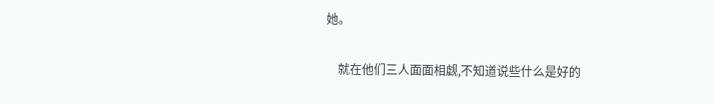她。

    就在他们三人面面相觑,不知道说些什么是好的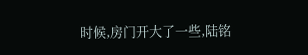时候,房门开大了一些,陆铭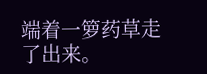端着一箩药草走了出来。